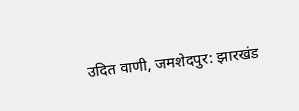उदित वाणी, जमशेदपुर: झारखंड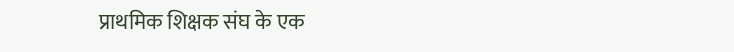प्राथमिक शिक्षक संघ के एक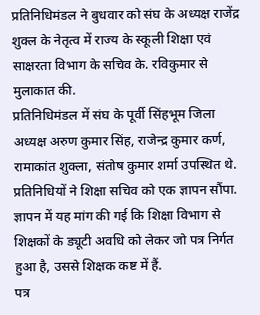प्रतिनिधिमंडल ने बुधवार को संघ के अध्यक्ष राजेंद्र शुक्ल के नेतृत्व में राज्य के स्कूली शिक्षा एवं साक्षरता विभाग के सचिव के. रविकुमार से मुलाकात की.
प्रतिनिधिमंडल में संघ के पूर्वी सिंहभूम जिला अध्यक्ष अरुण कुमार सिंह, राजेन्द्र कुमार कर्ण, रामाकांत शुक्ला, संतोष कुमार शर्मा उपस्थित थे. प्रतिनिधियों ने शिक्षा सचिव को एक ज्ञापन सौंपा. ज्ञापन में यह मांग की गई कि शिक्षा विभाग से शिक्षकों के ड्यूटी अवधि को लेकर जो पत्र निर्गत हुआ है, उससे शिक्षक कष्ट में हैं.
पत्र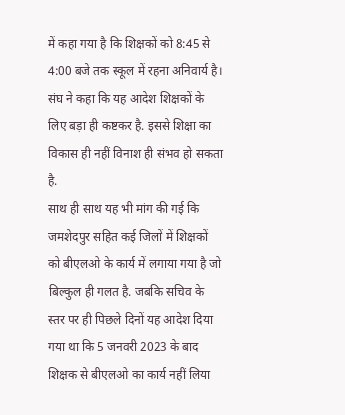में कहा गया है कि शिक्षकों को 8:45 से 4:00 बजे तक स्कूल में रहना अनिवार्य है। संघ ने कहा कि यह आदेश शिक्षकों के लिए बड़ा ही कष्टकर है. इससे शिक्षा का विकास ही नहीं विनाश ही संभव हो सकता है.
साथ ही साथ यह भी मांग की गई कि जमशेदपुर सहित कई जिलों में शिक्षकों को बीएलओ के कार्य में लगाया गया है जो बिल्कुल ही गलत है. जबकि सचिव के स्तर पर ही पिछले दिनों यह आदेश दिया गया था कि 5 जनवरी 2023 के बाद शिक्षक से बीएलओ का कार्य नहीं लिया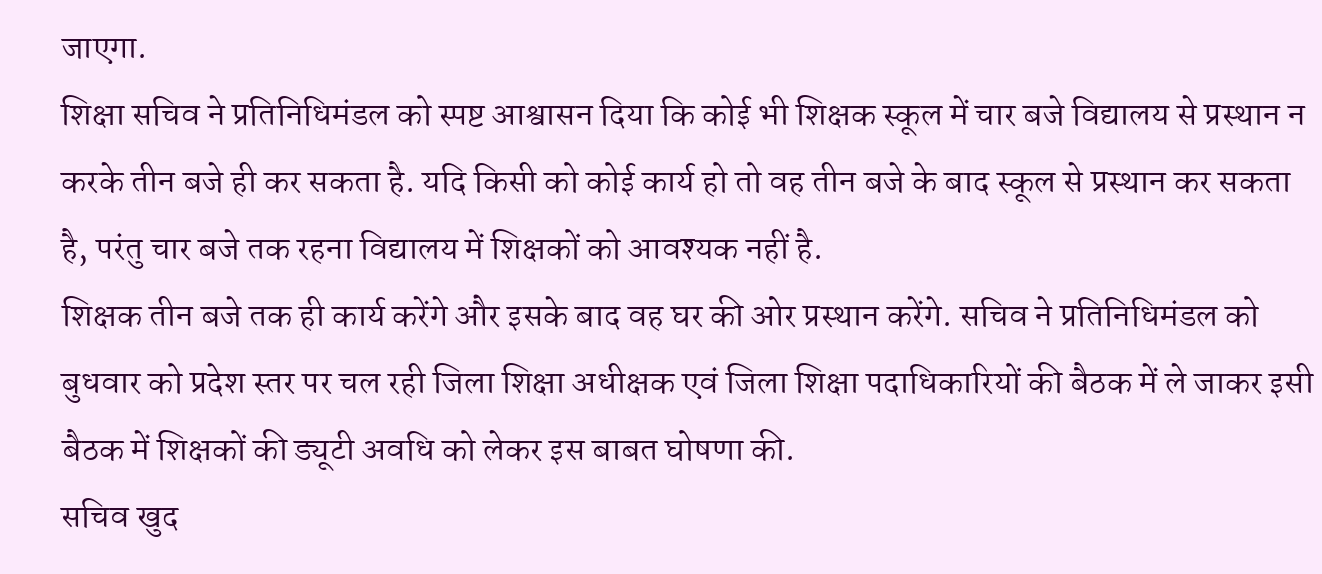जाएगा.
शिक्षा सचिव ने प्रतिनिधिमंडल को स्पष्ट आश्वासन दिया कि कोई भी शिक्षक स्कूल में चार बजे विद्यालय से प्रस्थान न करके तीन बजे ही कर सकता है. यदि किसी को कोई कार्य हो तो वह तीन बजे के बाद स्कूल से प्रस्थान कर सकता है, परंतु चार बजे तक रहना विद्यालय में शिक्षकों को आवश्यक नहीं है.
शिक्षक तीन बजे तक ही कार्य करेंगे और इसके बाद वह घर की ओर प्रस्थान करेंगे. सचिव ने प्रतिनिधिमंडल को बुधवार को प्रदेश स्तर पर चल रही जिला शिक्षा अधीक्षक एवं जिला शिक्षा पदाधिकारियों की बैठक में ले जाकर इसी बैठक में शिक्षकों की ड्यूटी अवधि को लेकर इस बाबत घोषणा की.
सचिव खुद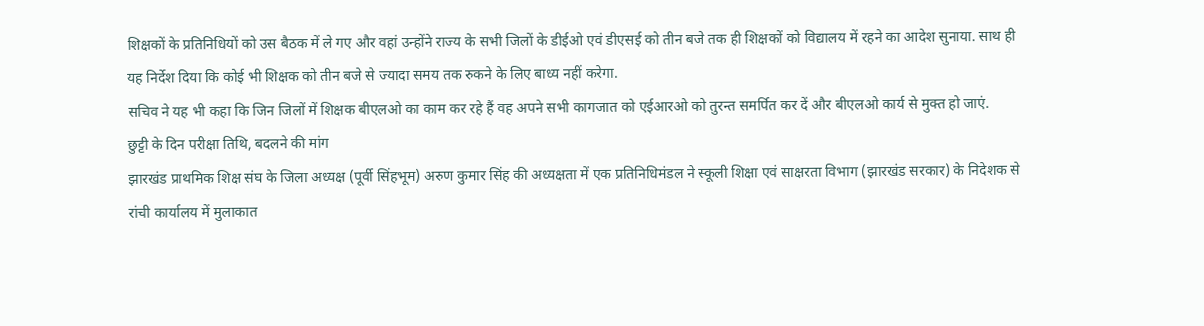शिक्षकों के प्रतिनिधियों को उस बैठक में ले गए और वहां उन्होंने राज्य के सभी जिलों के डीईओ एवं डीएसई को तीन बजे तक ही शिक्षकों को विद्यालय में रहने का आदेश सुनाया. साथ ही यह निर्देश दिया कि कोई भी शिक्षक को तीन बजे से ज्यादा समय तक रुकने के लिए बाध्य नहीं करेगा.
सचिव ने यह भी कहा कि जिन जिलों में शिक्षक बीएलओ का काम कर रहे हैं वह अपने सभी कागजात को एईआरओ को तुरन्त समर्पित कर दें और बीएलओ कार्य से मुक्त हो जाएं.
छुट्टी के दिन परीक्षा तिथि, बदलने की मांग
झारखंड प्राथमिक शिक्ष संघ के जिला अध्यक्ष (पूर्वी सिंहभूम) अरुण कुमार सिंह की अध्यक्षता में एक प्रतिनिधिमंडल ने स्कूली शिक्षा एवं साक्षरता विभाग (झारखंड सरकार) के निदेशक से रांची कार्यालय में मुलाकात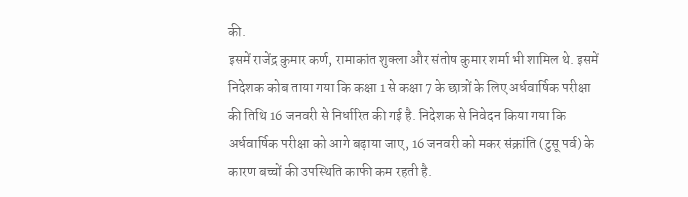की.
इसमें राजेंद्र कुमार कर्ण, रामाकांत शुक्ला और संतोष कुमार शर्मा भी शामिल थे. इसमें निदेशक कोब ताया गया कि कक्षा 1 से कक्षा 7 के छात्रों के लिए अर्धवार्षिक परीक्षा की तिथि 16 जनवरी से निर्धारित की गई है. निदेशक से निवेदन किया गया कि अर्धवार्षिक परीक्षा को आगे बढ़ाया जाए, 16 जनवरी को मकर संक्रांति (टुसू पर्व) के कारण बच्चों की उपस्थिति काफी कम रहती है.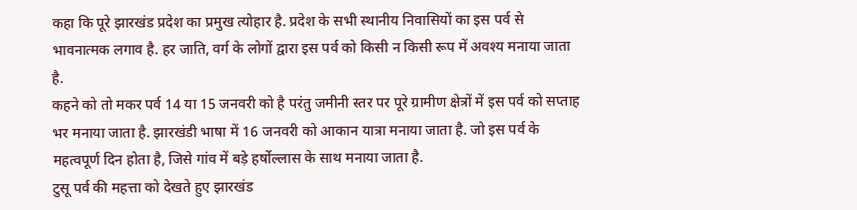कहा कि पूरे झारखंड प्रदेश का प्रमुख त्योहार है. प्रदेश के सभी स्थानीय निवासियों का इस पर्व से भावनात्मक लगाव है. हर जाति, वर्ग के लोगों द्वारा इस पर्व को किसी न किसी रूप में अवश्य मनाया जाता है.
कहने को तो मकर पर्व 14 या 15 जनवरी को है परंतु जमीनी स्तर पर पूरे ग्रामीण क्षेत्रों में इस पर्व को सप्ताह भर मनाया जाता है. झारखंडी भाषा में 16 जनवरी को आकान यात्रा मनाया जाता है. जो इस पर्व के महत्वपूर्ण दिन होता है, जिसे गांव में बड़े हर्षोल्लास के साथ मनाया जाता है.
टुसू पर्व की महत्ता को देखते हुए झारखंड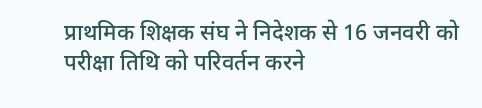प्राथमिक शिक्षक संघ ने निदेशक से 16 जनवरी को परीक्षा तिथि को परिवर्तन करने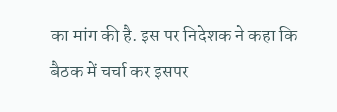का मांग की है. इस पर निदेशक ने कहा कि बैठक में चर्चा कर इसपर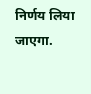निर्णय लिया जाएगा.